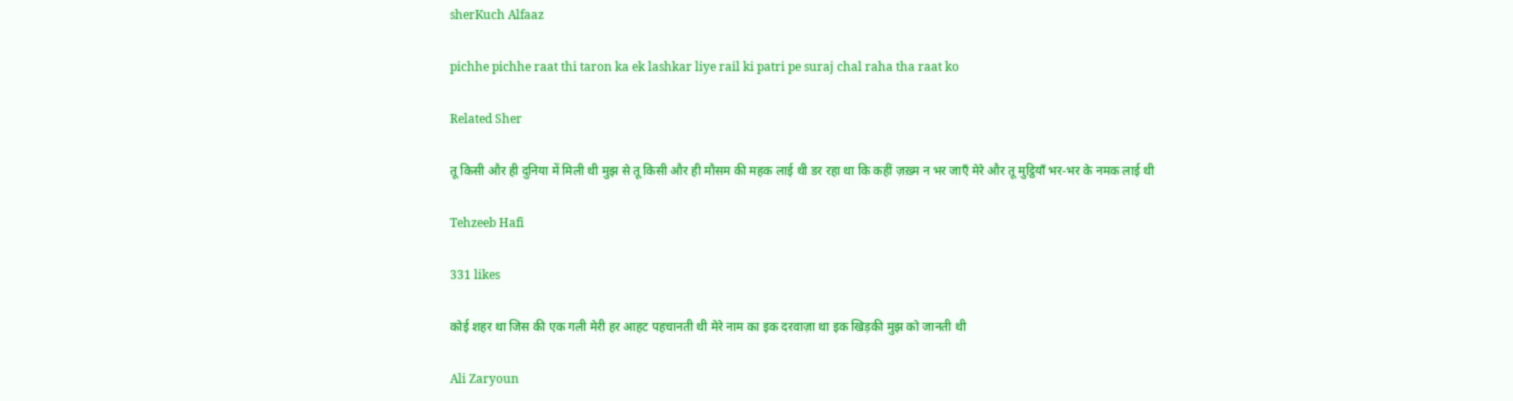sherKuch Alfaaz

pichhe pichhe raat thi taron ka ek lashkar liye rail ki patri pe suraj chal raha tha raat ko

Related Sher

तू किसी और ही दुनिया में मिली थी मुझ से तू किसी और ही मौसम की महक लाई थी डर रहा था कि कहीं ज़ख़्म न भर जाएँ मेरे और तू मुट्ठियाँ भर-भर के नमक लाई थी

Tehzeeb Hafi

331 likes

कोई शहर था जिस की एक गली मेरी हर आहट पहचानती थी मेरे नाम का इक दरवाज़ा था इक खिड़की मुझ को जानती थी

Ali Zaryoun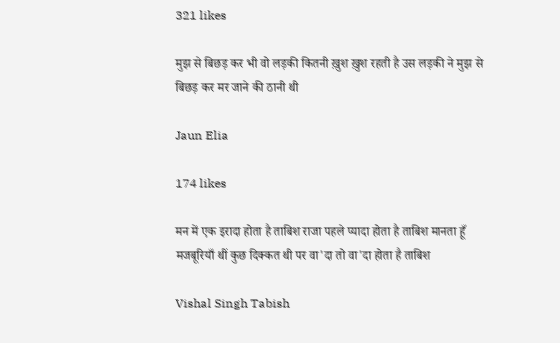321 likes

मुझ से बिछड़ कर भी वो लड़की कितनी ख़ुश ख़ुश रहती है उस लड़की ने मुझ से बिछड़ कर मर जाने की ठानी थी

Jaun Elia

174 likes

मन में एक इरादा होता है ताबिश राजा पहले प्यादा होता है ताबिश मानता हूँ मजबूरियाँ थीं कुछ दिक्कत थी पर वा'दा तो वा'दा होता है ताबिश

Vishal Singh Tabish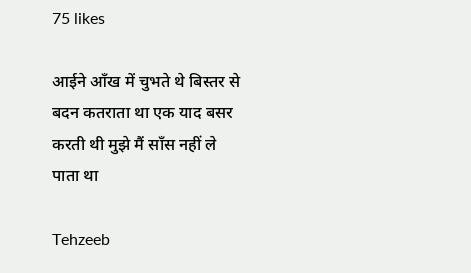75 likes

आईने आँख में चुभते थे बिस्तर से बदन कतराता था एक याद बसर करती थी मुझे मैं साँस नहीं ले पाता था

Tehzeeb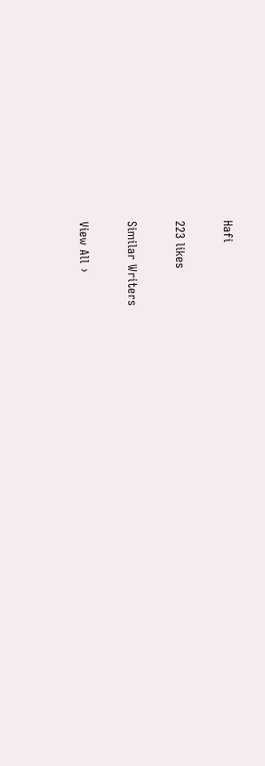Hafi

223 likes

Similar Writers

View All ›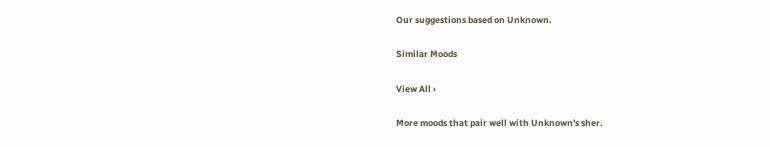Our suggestions based on Unknown.

Similar Moods

View All ›

More moods that pair well with Unknown's sher.